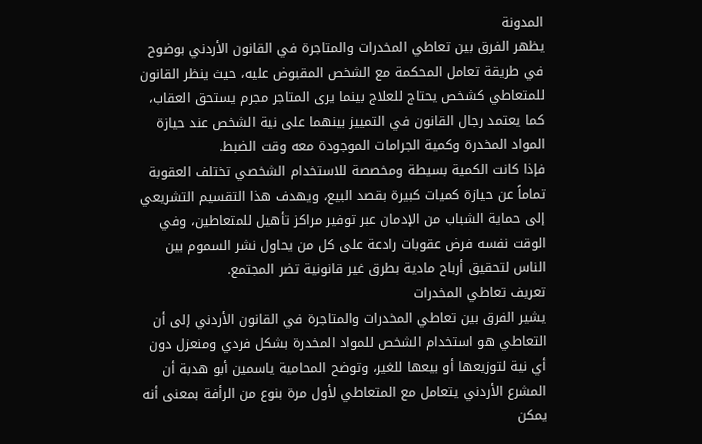المدونة
يظهر الفرق بين تعاطي المخدرات والمتاجرة في القانون الأردني بوضوح في طريقة تعامل المحكمة مع الشخص المقبوض عليه، حيث ينظر القانون للمتعاطي كشخص يحتاج للعلاج بينما يرى المتاجر مجرم يستحق العقاب، كما يعتمد رجال القانون في التمييز بينهما على نية الشخص عند حيازة المواد المخدرة وكمية الجرامات الموجودة معه وقت الضبط.
فإذا كانت الكمية بسيطة ومخصصة للاستخدام الشخصي تختلف العقوبة تماماً عن حيازة كميات كبيرة بقصد البيع، ويهدف هذا التقسيم التشريعي إلى حماية الشباب من الإدمان عبر توفير مراكز تأهيل للمتعاطين، وفي الوقت نفسه فرض عقوبات رادعة على كل من يحاول نشر السموم بين الناس لتحقيق أرباح مادية بطرق غير قانونية تضر المجتمع.
تعريف تعاطي المخدرات
يشير الفرق بين تعاطي المخدرات والمتاجرة في القانون الأردني إلى أن التعاطي هو استخدام الشخص للمواد المخدرة بشكل فردي ومنعزل دون أي نية لتوزيعها أو بيعها للغير، وتوضح المحامية ياسمين أبو هدبة أن المشرع الأردني يتعامل مع المتعاطي لأول مرة بنوع من الرأفة بمعنى أنه يمكن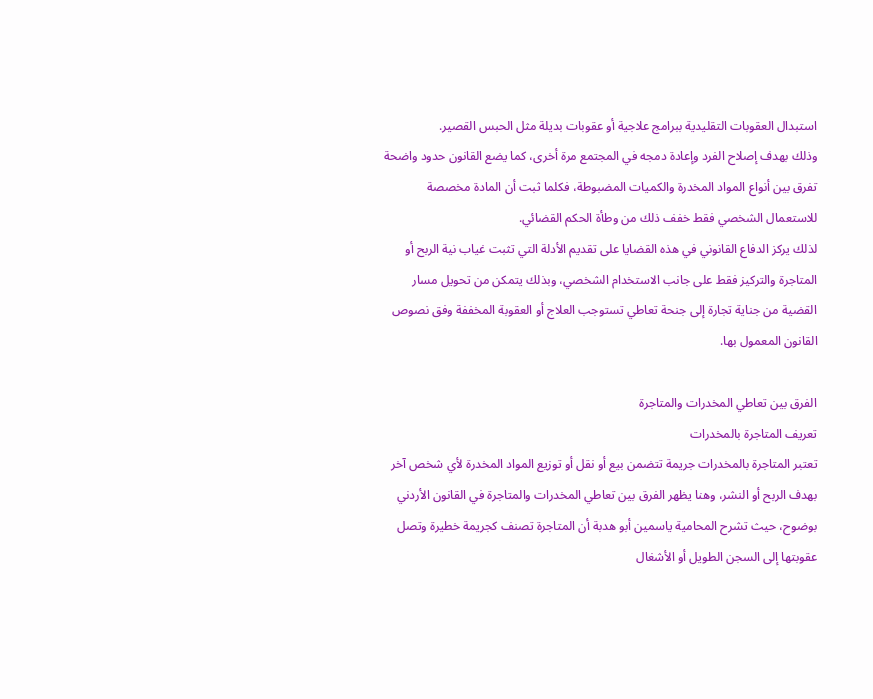استبدال العقوبات التقليدية ببرامج علاجية أو عقوبات بديلة مثل الحبس القصير.
وذلك بهدف إصلاح الفرد وإعادة دمجه في المجتمع مرة أخرى، كما يضع القانون حدود واضحة تفرق بين أنواع المواد المخدرة والكميات المضبوطة، فكلما ثبت أن المادة مخصصة للاستعمال الشخصي فقط خفف ذلك من وطأة الحكم القضائي.
لذلك يركز الدفاع القانوني في هذه القضايا على تقديم الأدلة التي تثبت غياب نية الربح أو المتاجرة والتركيز فقط على جانب الاستخدام الشخصي، وبذلك يتمكن من تحويل مسار القضية من جناية تجارة إلى جنحة تعاطي تستوجب العلاج أو العقوبة المخففة وفق نصوص القانون المعمول بها.

الفرق بين تعاطي المخدرات والمتاجرة
تعريف المتاجرة بالمخدرات
تعتبر المتاجرة بالمخدرات جريمة تتضمن بيع أو نقل أو توزيع المواد المخدرة لأي شخص آخر بهدف الربح أو النشر، وهنا يظهر الفرق بين تعاطي المخدرات والمتاجرة في القانون الأردني بوضوح، حيث تشرح المحامية ياسمين أبو هدبة أن المتاجرة تصنف كجريمة خطيرة وتصل عقوبتها إلى السجن الطويل أو الأشغال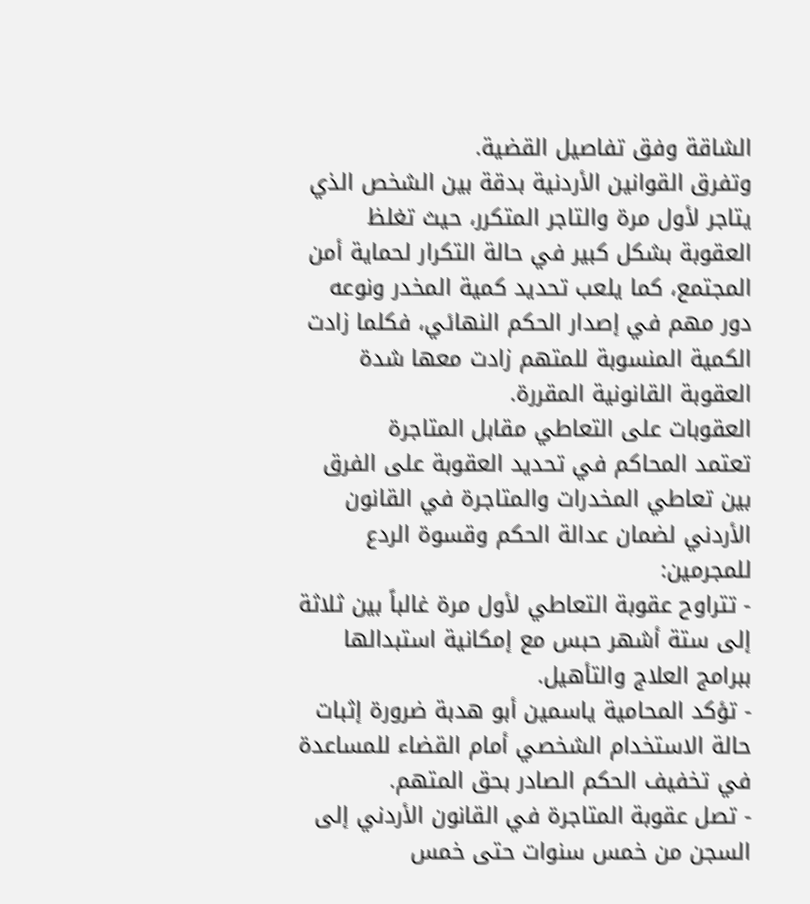الشاقة وفق تفاصيل القضية.
وتفرق القوانين الأردنية بدقة بين الشخص الذي يتاجر لأول مرة والتاجر المتكرر، حيث تغلظ العقوبة بشكل كبير في حالة التكرار لحماية أمن المجتمع، كما يلعب تحديد كمية المخدر ونوعه دور مهم في إصدار الحكم النهائي، فكلما زادت الكمية المنسوبة للمتهم زادت معها شدة العقوبة القانونية المقررة.
العقوبات على التعاطي مقابل المتاجرة
تعتمد المحاكم في تحديد العقوبة على الفرق بين تعاطي المخدرات والمتاجرة في القانون الأردني لضمان عدالة الحكم وقسوة الردع للمجرمين:
- تتراوح عقوبة التعاطي لأول مرة غالباً بين ثلاثة إلى ستة أشهر حبس مع إمكانية استبدالها ببرامج العلاج والتأهيل.
- تؤكد المحامية ياسمين أبو هدبة ضرورة إثبات حالة الاستخدام الشخصي أمام القضاء للمساعدة في تخفيف الحكم الصادر بحق المتهم.
- تصل عقوبة المتاجرة في القانون الأردني إلى السجن من خمس سنوات حتى خمس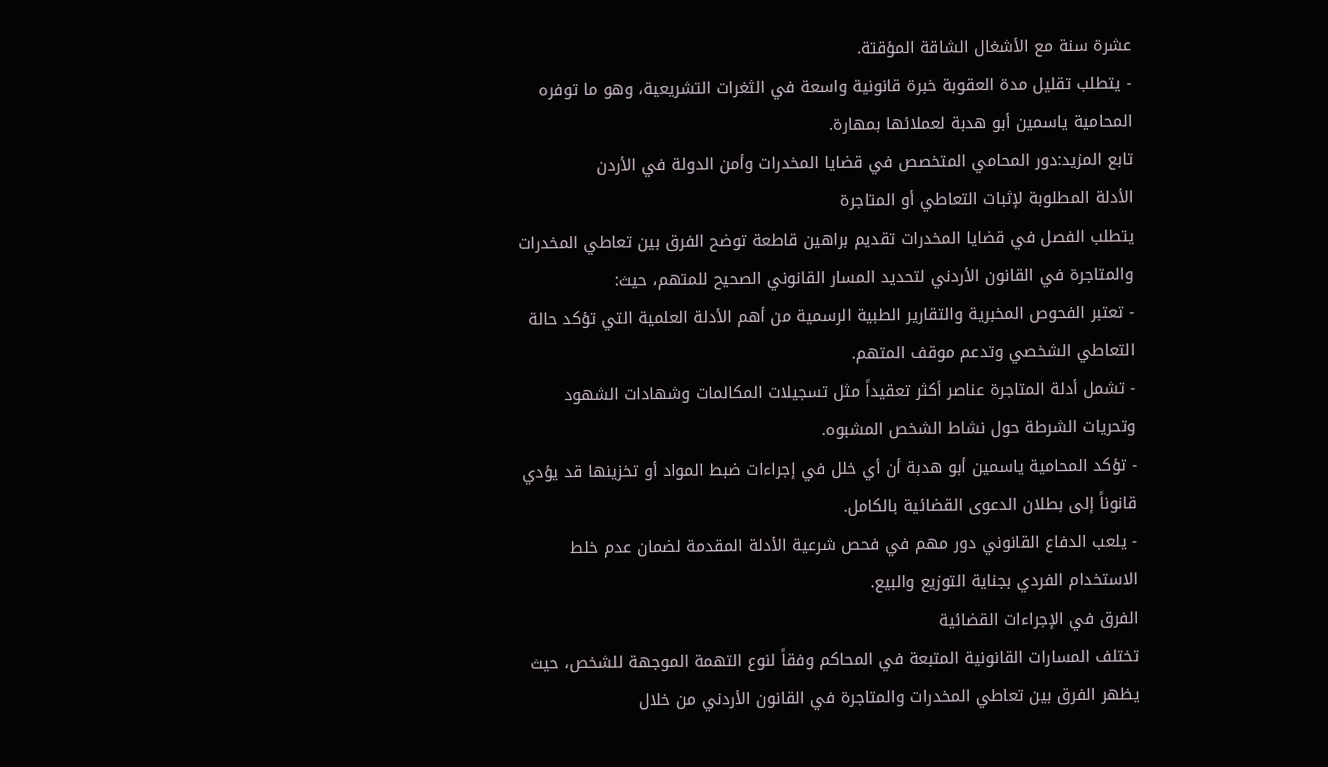عشرة سنة مع الأشغال الشاقة المؤقتة.
- يتطلب تقليل مدة العقوبة خبرة قانونية واسعة في الثغرات التشريعية، وهو ما توفره المحامية ياسمين أبو هدبة لعملائها بمهارة.
تابع المزيد:دور المحامي المتخصص في قضايا المخدرات وأمن الدولة في الأردن
الأدلة المطلوبة لإثبات التعاطي أو المتاجرة
يتطلب الفصل في قضايا المخدرات تقديم براهين قاطعة توضح الفرق بين تعاطي المخدرات والمتاجرة في القانون الأردني لتحديد المسار القانوني الصحيح للمتهم، حيث:
- تعتبر الفحوص المخبرية والتقارير الطبية الرسمية من أهم الأدلة العلمية التي تؤكد حالة التعاطي الشخصي وتدعم موقف المتهم.
- تشمل أدلة المتاجرة عناصر أكثر تعقيداً مثل تسجيلات المكالمات وشهادات الشهود وتحريات الشرطة حول نشاط الشخص المشبوه.
- تؤكد المحامية ياسمين أبو هدبة أن أي خلل في إجراءات ضبط المواد أو تخزينها قد يؤدي قانوناً إلى بطلان الدعوى القضائية بالكامل.
- يلعب الدفاع القانوني دور مهم في فحص شرعية الأدلة المقدمة لضمان عدم خلط الاستخدام الفردي بجناية التوزيع والبيع.
الفرق في الإجراءات القضائية
تختلف المسارات القانونية المتبعة في المحاكم وفقاً لنوع التهمة الموجهة للشخص، حيث يظهر الفرق بين تعاطي المخدرات والمتاجرة في القانون الأردني من خلال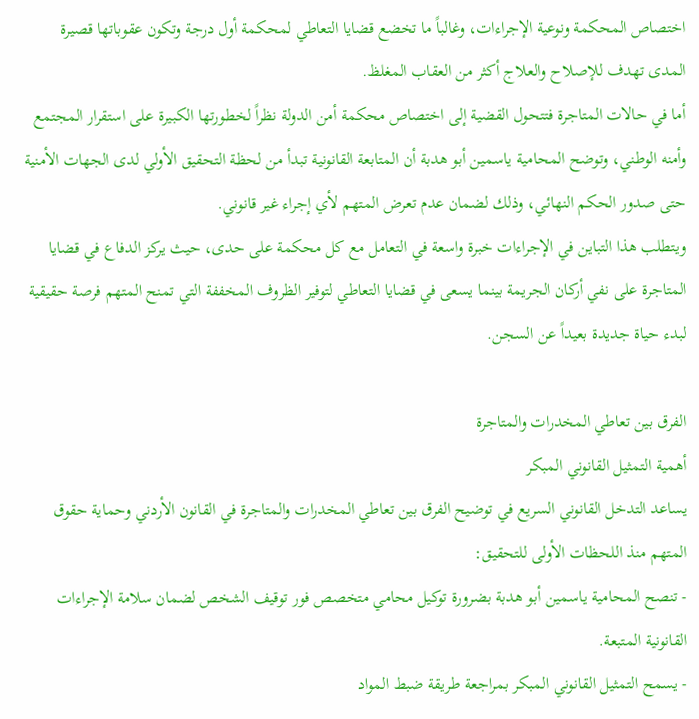اختصاص المحكمة ونوعية الإجراءات، وغالباً ما تخضع قضايا التعاطي لمحكمة أول درجة وتكون عقوباتها قصيرة المدى تهدف للإصلاح والعلاج أكثر من العقاب المغلظ.
أما في حالات المتاجرة فتتحول القضية إلى اختصاص محكمة أمن الدولة نظراً لخطورتها الكبيرة على استقرار المجتمع وأمنه الوطني، وتوضح المحامية ياسمين أبو هدبة أن المتابعة القانونية تبدأ من لحظة التحقيق الأولي لدى الجهات الأمنية حتى صدور الحكم النهائي، وذلك لضمان عدم تعرض المتهم لأي إجراء غير قانوني.
ويتطلب هذا التباين في الإجراءات خبرة واسعة في التعامل مع كل محكمة على حدى، حيث يركز الدفاع في قضايا المتاجرة على نفي أركان الجريمة بينما يسعى في قضايا التعاطي لتوفير الظروف المخففة التي تمنح المتهم فرصة حقيقية لبدء حياة جديدة بعيداً عن السجن.

الفرق بين تعاطي المخدرات والمتاجرة
أهمية التمثيل القانوني المبكر
يساعد التدخل القانوني السريع في توضيح الفرق بين تعاطي المخدرات والمتاجرة في القانون الأردني وحماية حقوق المتهم منذ اللحظات الأولى للتحقيق:
- تنصح المحامية ياسمين أبو هدبة بضرورة توكيل محامي متخصص فور توقيف الشخص لضمان سلامة الإجراءات القانونية المتبعة.
- يسمح التمثيل القانوني المبكر بمراجعة طريقة ضبط المواد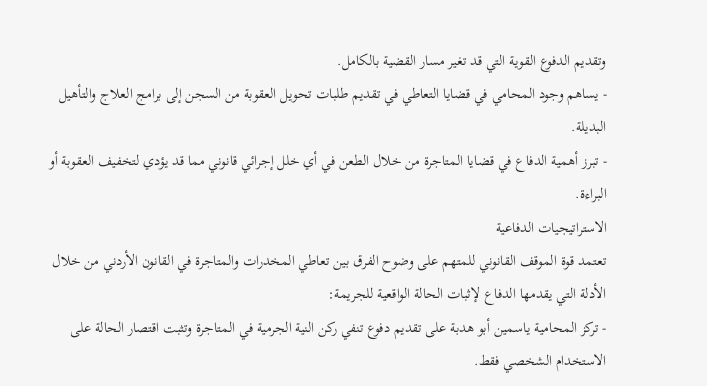وتقديم الدفوع القوية التي قد تغير مسار القضية بالكامل.
- يساهم وجود المحامي في قضايا التعاطي في تقديم طلبات تحويل العقوبة من السجن إلى برامج العلاج والتأهيل البديلة.
- تبرز أهمية الدفاع في قضايا المتاجرة من خلال الطعن في أي خلل إجرائي قانوني مما قد يؤدي لتخفيف العقوبة أو البراءة.
الاستراتيجيات الدفاعية
تعتمد قوة الموقف القانوني للمتهم على وضوح الفرق بين تعاطي المخدرات والمتاجرة في القانون الأردني من خلال الأدلة التي يقدمها الدفاع لإثبات الحالة الواقعية للجريمة:
- تركز المحامية ياسمين أبو هدبة على تقديم دفوع تنفي ركن النية الجرمية في المتاجرة وتثبت اقتصار الحالة على الاستخدام الشخصي فقط.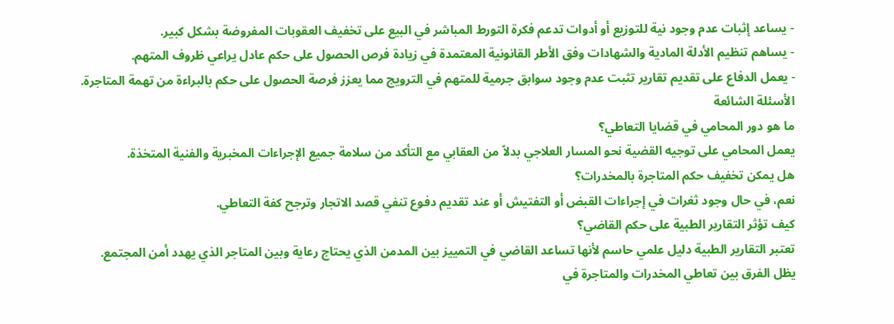- يساعد إثبات عدم وجود نية للتوزيع أو أدوات تدعم فكرة التورط المباشر في البيع على تخفيف العقوبات المفروضة بشكل كبير.
- يساهم تنظيم الأدلة المادية والشهادات وفق الأطر القانونية المعتمدة في زيادة فرص الحصول على حكم عادل يراعي ظروف المتهم.
- يعمل الدفاع على تقديم تقارير تثبت عدم وجود سوابق جرمية للمتهم في الترويج مما يعزز فرصة الحصول على حكم بالبراءة من تهمة المتاجرة.
الأسئلة الشائعة
ما هو دور المحامي في قضايا التعاطي؟
يعمل المحامي على توجيه القضية نحو المسار العلاجي بدلاً من العقابي مع التأكد من سلامة جميع الإجراءات المخبرية والفنية المتخذة.
هل يمكن تخفيف حكم المتاجرة بالمخدرات؟
نعم، في حال وجود ثغرات في إجراءات القبض أو التفتيش أو عند تقديم دفوع تنفي قصد الاتجار وترجح كفة التعاطي.
كيف تؤثر التقارير الطبية على حكم القاضي؟
تعتبر التقارير الطبية دليل علمي حاسم لأنها تساعد القاضي في التمييز بين المدمن الذي يحتاج رعاية وبين المتاجر الذي يهدد أمن المجتمع.
يظل الفرق بين تعاطي المخدرات والمتاجرة في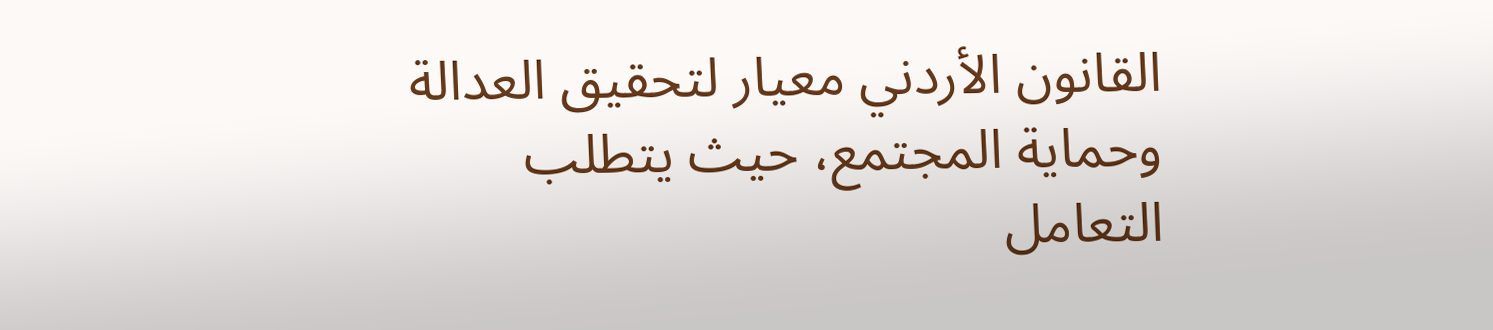القانون الأردني معيار لتحقيق العدالة وحماية المجتمع، حيث يتطلب التعامل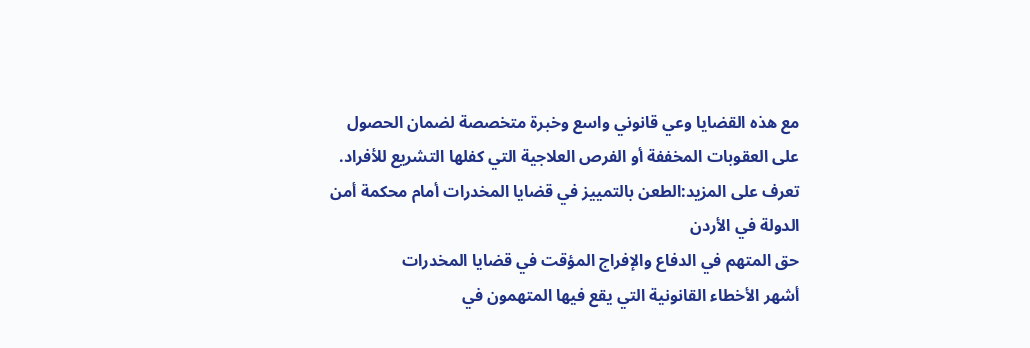مع هذه القضايا وعي قانوني واسع وخبرة متخصصة لضمان الحصول على العقوبات المخففة أو الفرص العلاجية التي كفلها التشريع للأفراد.
تعرف على المزيد:الطعن بالتمييز في قضايا المخدرات أمام محكمة أمن الدولة في الأردن
حق المتهم في الدفاع والإفراج المؤقت في قضايا المخدرات
أشهر الأخطاء القانونية التي يقع فيها المتهمون في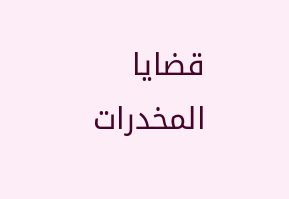قضايا المخدرات